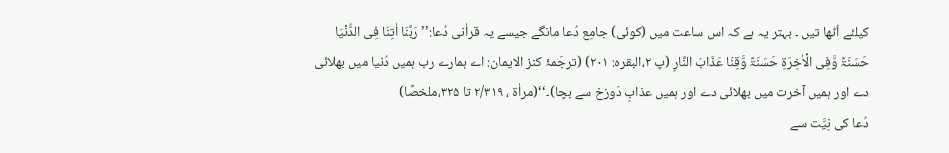کیلئے اُٹھا تیں ۔ بہتر یہ ہے کہ اس ساعت میں (کوئی) جامِع دُعا مانگے جیسے یہ قراٰنی دُعا:’’ رَبَّنَا اٰتِنَا فِی الدُّنْیَا حَسَنَۃً وَّفِی الْاٰخِرَۃِ حَسَنَۃً وَّقِنَا عَذَابَ النَّارِ (پ ۲،البقرہ: ۲۰۱) (ترجَمۂ کنز الایمان: اے ہمارے رب ہمیں دُنیا میں بھلائی دے اور ہمیں آخرت میں بھلائی دے اور ہمیں عذابِ دَوزخ سے بچا)۔‘‘(مراٰۃ ، ۲/۳۱۹ تا ۳۲۵،ملخصًا)
دُعا کی نِیَّت سے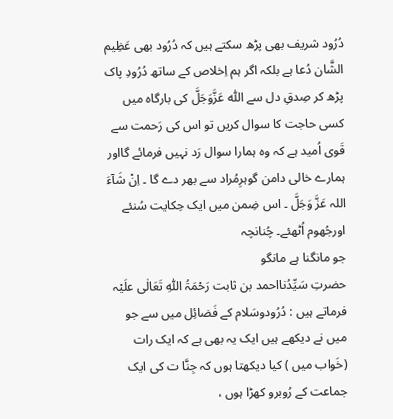دُرُود شریف بھی پڑھ سکتے ہیں کہ دُرُود بھی عَظِیم الشَّان دُعا ہے بلکہ اگر ہم اِخلاص کے ساتھ دُرُودِ پاک پڑھ کر صِدقِ دل سے اللّٰہ عَزَّوَجَلَّ کی بارگاہ میں کسی حاجت کا سوال کریں تو اس کی رَحمت سے قَوی اُمید ہے کہ وہ ہمارا سوال رَد نہیں فرمائے گااور ہمارے خالی دامن گوہرِمُراد سے بھر دے گا ۔ اِنْ شَآءَ اللہ عَزَّ وَجَلَّ ۔ اس ضِمن میں ایک حِکایت سُنئے اورجُھوم اُٹھئے۔ چُنانچہ
جو مانگنا ہے مانگو
حضرتِ سَیِّدُنااحمد بن ثابت رَحْمَۃُ اللّٰہِ تَعَالٰی علَیْہ فرماتے ہیں : دُرُودوسَلام کے فَضائِل میں سے جو میں نے دیکھے ہیں ایک یہ بھی ہے کہ ایک رات (خَواب میں ) کیا دیکھتا ہوں کہ جِنَّا ت کی ایک جماعت کے رُوبرو کھڑا ہوں ،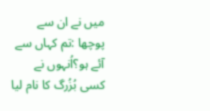میں نے ان سے پوچھا :تم کہاں سے آئے ہو؟اُنہوں نے کسی بُزُرگ کا نام لیا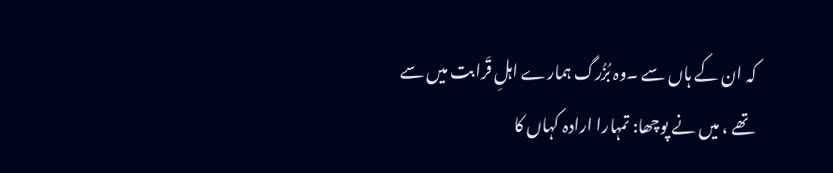کہ ان کے ہاں سے ۔وہ بُزُرگ ہمارے اہلِ قَرابت میں سے تھے ، میں نے پوچھا: تمہارا ارادہ کہاں کا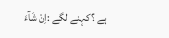ہے ؟کہنے لگے :اِنْ شَآءَ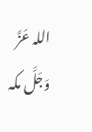اللہ عَزَّ وَجَلَّ مکہ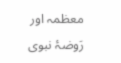معظمہ اور رَوضۂ نبوی